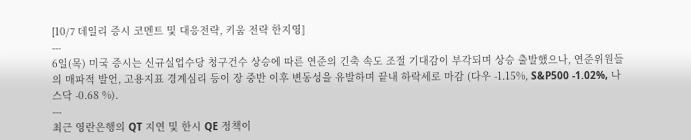[10/7 데일리 증시 코멘트 및 대응전략, 키움 전략 한지영]
---
6일(목) 미국 증시는 신규실업수당 청구건수 상승에 따른 연준의 긴축 속도 조절 기대감이 부각되며 상승 출발했으나, 연준위원들의 매파적 발언, 고용지표 경계심리 등이 장 중반 이후 변동성을 유발하며 끝내 하락세로 마감 (다우 -1.15%, S&P500 -1.02%, 나스닥 -0.68 %).
---
최근 영란은행의 QT 지연 및 한시 QE 정책이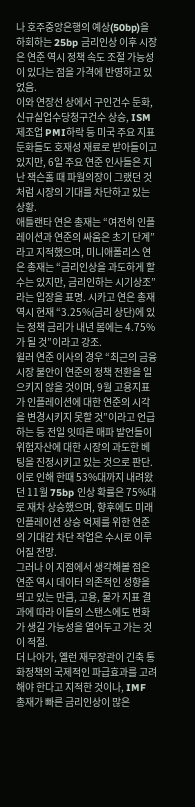나 호주중앙은행의 예상(50bp)을 하회하는 25bp 금리인상 이후 시장은 연준 역시 정책 속도 조절 가능성이 있다는 점을 가격에 반영하고 있었음.
이와 연장선 상에서 구인건수 둔화, 신규실업수당청구건수 상승, ISM 제조업 PMI하락 등 미국 주요 지표 둔화들도 호재성 재료로 받아들이고 있지만, 6일 주요 연준 인사들은 지난 잭슨홀 때 파월의장이 그랬던 것처럼 시장의 기대를 차단하고 있는 상황.
애틀랜타 연은 총재는 “여전히 인플레이션과 연준의 싸움은 초기 단계”라고 지적했으며, 미니애폴리스 연은 총재는 “금리인상을 과도하게 할 수는 있지만, 금리인하는 시기상조”라는 입장을 표명. 시카고 연은 총재 역시 현재 “3.25%(금리 상단)에 있는 정책 금리가 내년 봄에는 4.75%가 될 것”이라고 강조.
윌러 연준 이사의 경우 “최근의 금융시장 불안이 연준의 정책 전환을 일으키지 않을 것이며, 9월 고용지표가 인플레이션에 대한 연준의 시각을 변경시키지 못할 것”이라고 언급하는 등 전일 잇따른 매파 발언들이 위험자산에 대한 시장의 과도한 베팅을 진정시키고 있는 것으로 판단.
이로 인해 한때 53%대까지 내려왔던 11월 75bp 인상 확률은 75%대로 재차 상승했으며, 향후에도 미래 인플레이션 상승 억제를 위한 연준의 기대감 차단 작업은 수시로 이루어질 전망.
그러나 이 지점에서 생각해볼 점은 연준 역시 데이터 의존적인 성향을 띄고 있는 만큼, 고용, 물가 지표 결과에 따라 이들의 스탠스에도 변화가 생길 가능성을 열어두고 가는 것이 적절.
더 나아가, 옐런 재무장관이 긴축 통화정책의 국제적인 파급효과를 고려해야 한다고 지적한 것이나, IMF 총재가 빠른 금리인상이 많은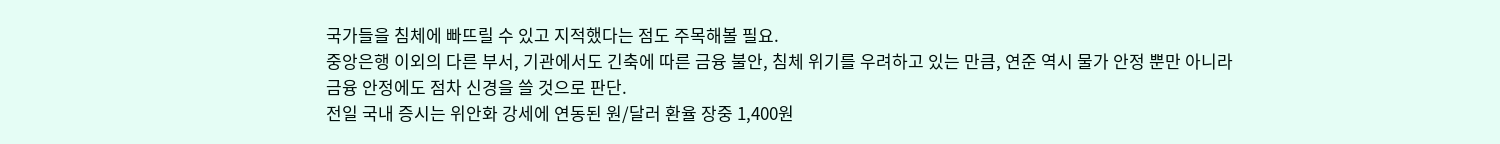국가들을 침체에 빠뜨릴 수 있고 지적했다는 점도 주목해볼 필요.
중앙은행 이외의 다른 부서, 기관에서도 긴축에 따른 금융 불안, 침체 위기를 우려하고 있는 만큼, 연준 역시 물가 안정 뿐만 아니라 금융 안정에도 점차 신경을 쓸 것으로 판단.
전일 국내 증시는 위안화 강세에 연동된 원/달러 환율 장중 1,400원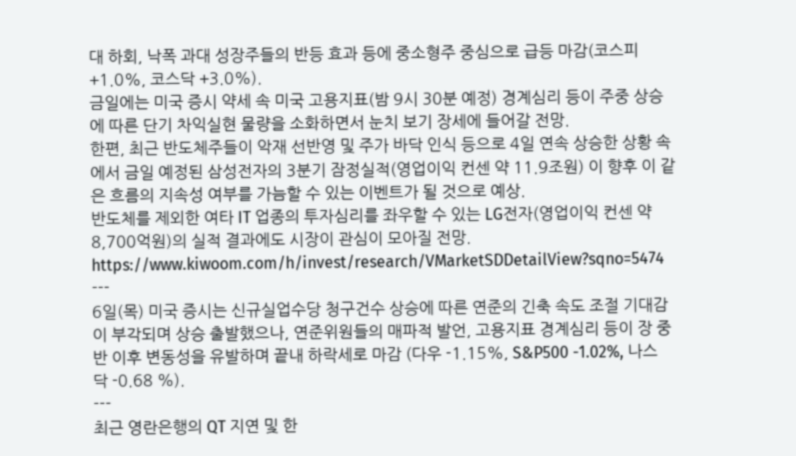대 하회, 낙폭 과대 성장주들의 반등 효과 등에 중소형주 중심으로 급등 마감(코스피 +1.0%, 코스닥 +3.0%).
금일에는 미국 증시 약세 속 미국 고용지표(밤 9시 30분 예정) 경계심리 등이 주중 상승에 따른 단기 차익실현 물량을 소화하면서 눈치 보기 장세에 들어갈 전망.
한편, 최근 반도체주들이 악재 선반영 및 주가 바닥 인식 등으로 4일 연속 상승한 상황 속에서 금일 예정된 삼성전자의 3분기 잠정실적(영업이익 컨센 약 11.9조원) 이 향후 이 같은 흐름의 지속성 여부를 가늠할 수 있는 이벤트가 될 것으로 예상.
반도체를 제외한 여타 IT 업종의 투자심리를 좌우할 수 있는 LG전자(영업이익 컨센 약 8,700억원)의 실적 결과에도 시장이 관심이 모아질 전망.
https://www.kiwoom.com/h/invest/research/VMarketSDDetailView?sqno=5474
---
6일(목) 미국 증시는 신규실업수당 청구건수 상승에 따른 연준의 긴축 속도 조절 기대감이 부각되며 상승 출발했으나, 연준위원들의 매파적 발언, 고용지표 경계심리 등이 장 중반 이후 변동성을 유발하며 끝내 하락세로 마감 (다우 -1.15%, S&P500 -1.02%, 나스닥 -0.68 %).
---
최근 영란은행의 QT 지연 및 한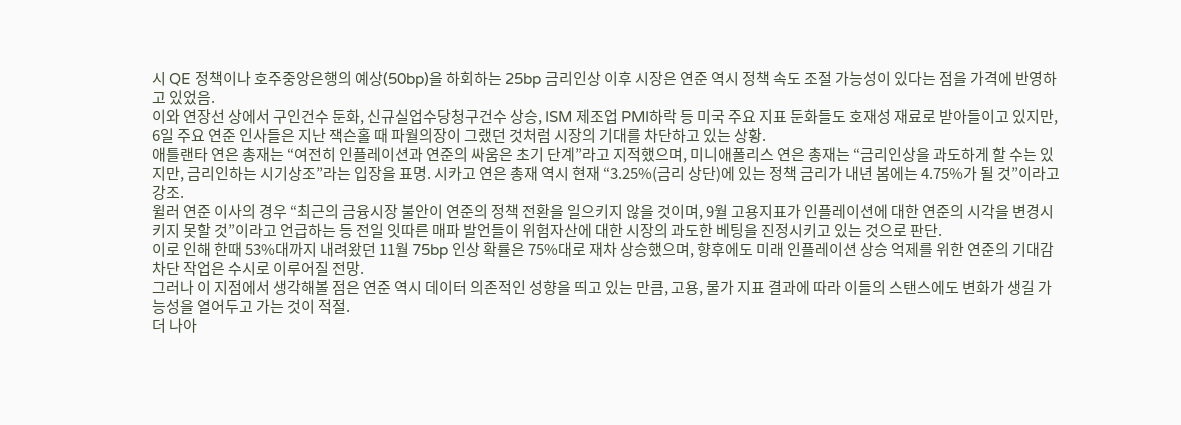시 QE 정책이나 호주중앙은행의 예상(50bp)을 하회하는 25bp 금리인상 이후 시장은 연준 역시 정책 속도 조절 가능성이 있다는 점을 가격에 반영하고 있었음.
이와 연장선 상에서 구인건수 둔화, 신규실업수당청구건수 상승, ISM 제조업 PMI하락 등 미국 주요 지표 둔화들도 호재성 재료로 받아들이고 있지만, 6일 주요 연준 인사들은 지난 잭슨홀 때 파월의장이 그랬던 것처럼 시장의 기대를 차단하고 있는 상황.
애틀랜타 연은 총재는 “여전히 인플레이션과 연준의 싸움은 초기 단계”라고 지적했으며, 미니애폴리스 연은 총재는 “금리인상을 과도하게 할 수는 있지만, 금리인하는 시기상조”라는 입장을 표명. 시카고 연은 총재 역시 현재 “3.25%(금리 상단)에 있는 정책 금리가 내년 봄에는 4.75%가 될 것”이라고 강조.
윌러 연준 이사의 경우 “최근의 금융시장 불안이 연준의 정책 전환을 일으키지 않을 것이며, 9월 고용지표가 인플레이션에 대한 연준의 시각을 변경시키지 못할 것”이라고 언급하는 등 전일 잇따른 매파 발언들이 위험자산에 대한 시장의 과도한 베팅을 진정시키고 있는 것으로 판단.
이로 인해 한때 53%대까지 내려왔던 11월 75bp 인상 확률은 75%대로 재차 상승했으며, 향후에도 미래 인플레이션 상승 억제를 위한 연준의 기대감 차단 작업은 수시로 이루어질 전망.
그러나 이 지점에서 생각해볼 점은 연준 역시 데이터 의존적인 성향을 띄고 있는 만큼, 고용, 물가 지표 결과에 따라 이들의 스탠스에도 변화가 생길 가능성을 열어두고 가는 것이 적절.
더 나아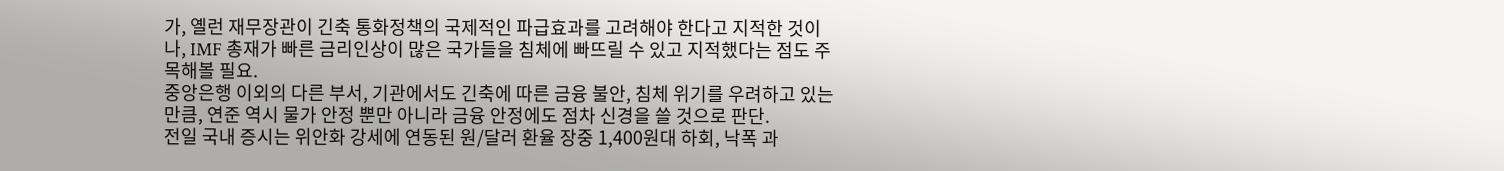가, 옐런 재무장관이 긴축 통화정책의 국제적인 파급효과를 고려해야 한다고 지적한 것이나, IMF 총재가 빠른 금리인상이 많은 국가들을 침체에 빠뜨릴 수 있고 지적했다는 점도 주목해볼 필요.
중앙은행 이외의 다른 부서, 기관에서도 긴축에 따른 금융 불안, 침체 위기를 우려하고 있는 만큼, 연준 역시 물가 안정 뿐만 아니라 금융 안정에도 점차 신경을 쓸 것으로 판단.
전일 국내 증시는 위안화 강세에 연동된 원/달러 환율 장중 1,400원대 하회, 낙폭 과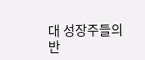대 성장주들의 반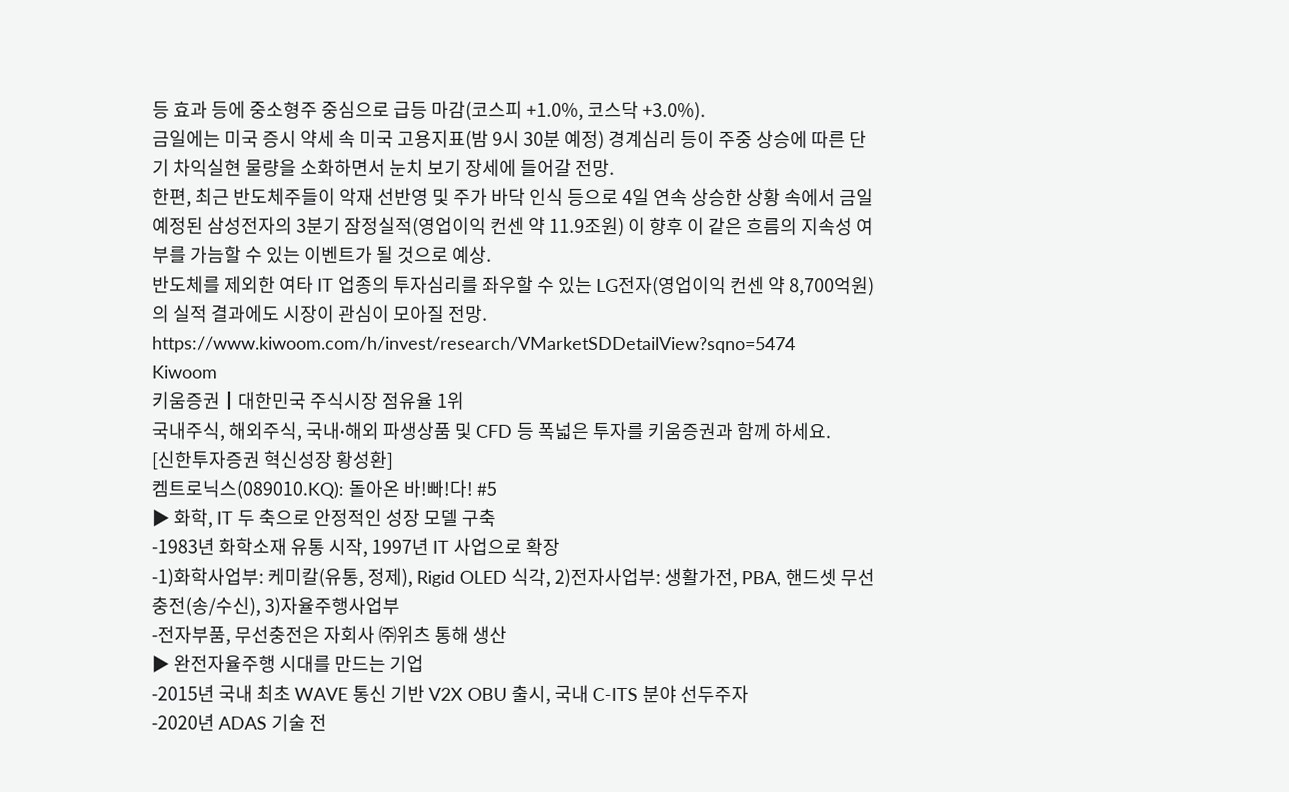등 효과 등에 중소형주 중심으로 급등 마감(코스피 +1.0%, 코스닥 +3.0%).
금일에는 미국 증시 약세 속 미국 고용지표(밤 9시 30분 예정) 경계심리 등이 주중 상승에 따른 단기 차익실현 물량을 소화하면서 눈치 보기 장세에 들어갈 전망.
한편, 최근 반도체주들이 악재 선반영 및 주가 바닥 인식 등으로 4일 연속 상승한 상황 속에서 금일 예정된 삼성전자의 3분기 잠정실적(영업이익 컨센 약 11.9조원) 이 향후 이 같은 흐름의 지속성 여부를 가늠할 수 있는 이벤트가 될 것으로 예상.
반도체를 제외한 여타 IT 업종의 투자심리를 좌우할 수 있는 LG전자(영업이익 컨센 약 8,700억원)의 실적 결과에도 시장이 관심이 모아질 전망.
https://www.kiwoom.com/h/invest/research/VMarketSDDetailView?sqno=5474
Kiwoom
키움증권┃대한민국 주식시장 점유율 1위
국내주식, 해외주식, 국내∙해외 파생상품 및 CFD 등 폭넓은 투자를 키움증권과 함께 하세요.
[신한투자증권 혁신성장 황성환]
켐트로닉스(089010.KQ): 돌아온 바!빠!다! #5
▶ 화학, IT 두 축으로 안정적인 성장 모델 구축
-1983년 화학소재 유통 시작, 1997년 IT 사업으로 확장
-1)화학사업부: 케미칼(유통, 정제), Rigid OLED 식각, 2)전자사업부: 생활가전, PBA, 핸드셋 무선충전(송/수신), 3)자율주행사업부
-전자부품, 무선충전은 자회사 ㈜위츠 통해 생산
▶ 완전자율주행 시대를 만드는 기업
-2015년 국내 최초 WAVE 통신 기반 V2X OBU 출시, 국내 C-ITS 분야 선두주자
-2020년 ADAS 기술 전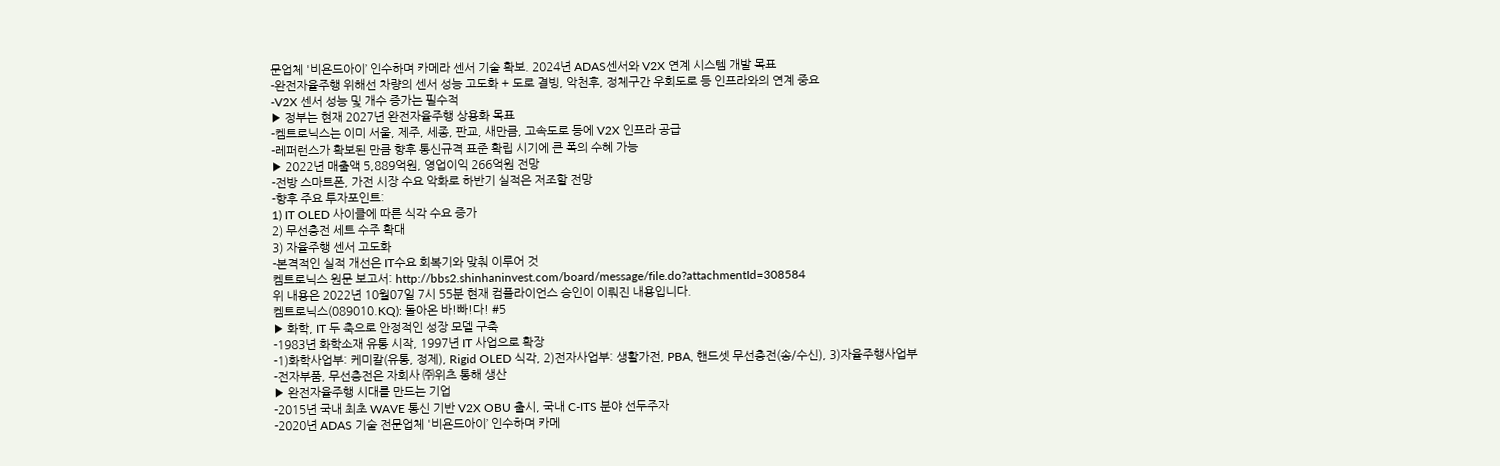문업체 '비욘드아이’ 인수하며 카메라 센서 기술 확보. 2024년 ADAS센서와 V2X 연계 시스템 개발 목표
-완전자율주행 위해선 차량의 센서 성능 고도화 + 도로 결빙, 악천후, 정체구간 우회도로 등 인프라와의 연계 중요
-V2X 센서 성능 및 개수 증가는 필수적
▶ 정부는 현재 2027년 완전자율주행 상용화 목표
-켐트로닉스는 이미 서울, 제주, 세종, 판교, 새만큼, 고속도로 등에 V2X 인프라 공급
-레퍼런스가 확보된 만큼 향후 통신규격 표준 확립 시기에 큰 폭의 수혜 가능
▶ 2022년 매출액 5,889억원, 영업이익 266억원 전망
-전방 스마트폰, 가전 시장 수요 악화로 하반기 실적은 저조할 전망
-향후 주요 투자포인트:
1) IT OLED 사이클에 따른 식각 수요 증가
2) 무선충전 세트 수주 확대
3) 자율주행 센서 고도화
-본격적인 실적 개선은 IT수요 회복기와 맞춰 이루어 것
켐트로닉스 원문 보고서: http://bbs2.shinhaninvest.com/board/message/file.do?attachmentId=308584
위 내용은 2022년 10월07일 7시 55분 현재 컴플라이언스 승인이 이뤄진 내용입니다.
켐트로닉스(089010.KQ): 돌아온 바!빠!다! #5
▶ 화학, IT 두 축으로 안정적인 성장 모델 구축
-1983년 화학소재 유통 시작, 1997년 IT 사업으로 확장
-1)화학사업부: 케미칼(유통, 정제), Rigid OLED 식각, 2)전자사업부: 생활가전, PBA, 핸드셋 무선충전(송/수신), 3)자율주행사업부
-전자부품, 무선충전은 자회사 ㈜위츠 통해 생산
▶ 완전자율주행 시대를 만드는 기업
-2015년 국내 최초 WAVE 통신 기반 V2X OBU 출시, 국내 C-ITS 분야 선두주자
-2020년 ADAS 기술 전문업체 '비욘드아이’ 인수하며 카메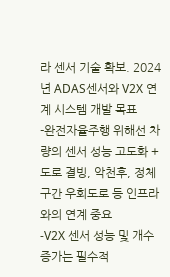라 센서 기술 확보. 2024년 ADAS센서와 V2X 연계 시스템 개발 목표
-완전자율주행 위해선 차량의 센서 성능 고도화 + 도로 결빙, 악천후, 정체구간 우회도로 등 인프라와의 연계 중요
-V2X 센서 성능 및 개수 증가는 필수적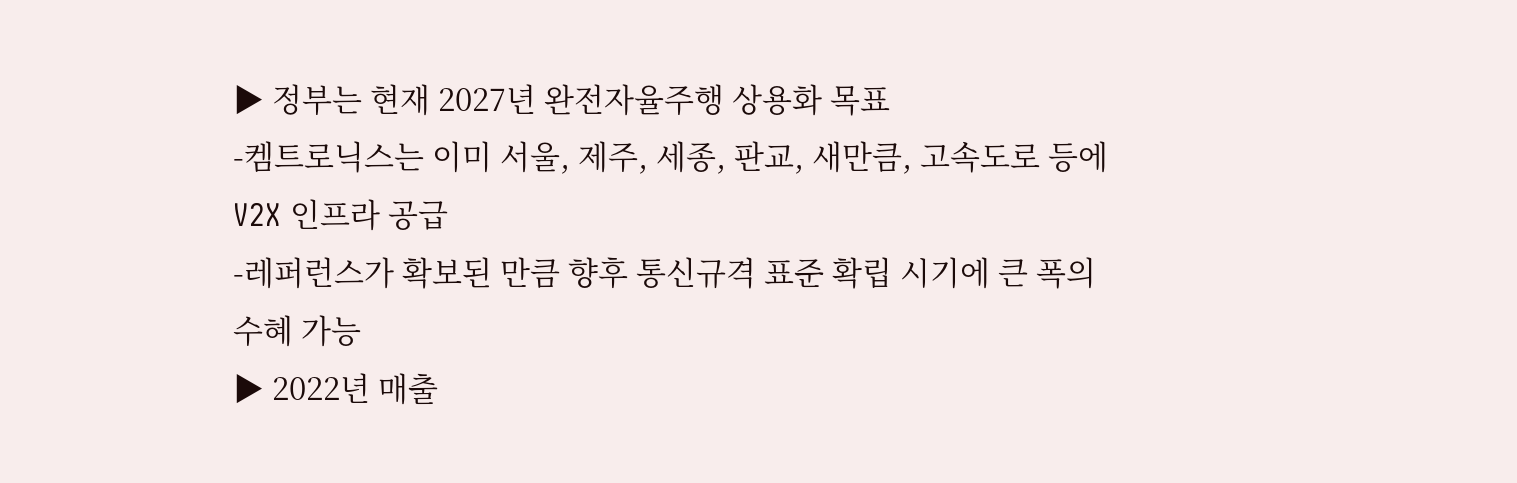▶ 정부는 현재 2027년 완전자율주행 상용화 목표
-켐트로닉스는 이미 서울, 제주, 세종, 판교, 새만큼, 고속도로 등에 V2X 인프라 공급
-레퍼런스가 확보된 만큼 향후 통신규격 표준 확립 시기에 큰 폭의 수혜 가능
▶ 2022년 매출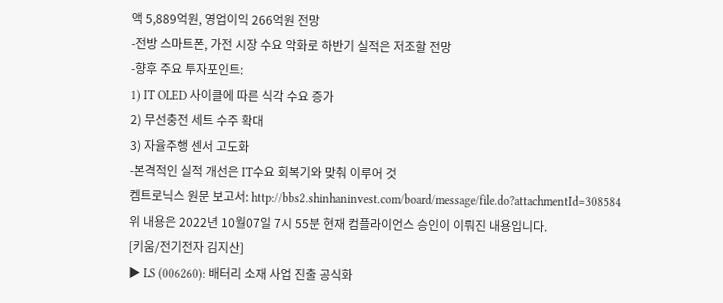액 5,889억원, 영업이익 266억원 전망
-전방 스마트폰, 가전 시장 수요 악화로 하반기 실적은 저조할 전망
-향후 주요 투자포인트:
1) IT OLED 사이클에 따른 식각 수요 증가
2) 무선충전 세트 수주 확대
3) 자율주행 센서 고도화
-본격적인 실적 개선은 IT수요 회복기와 맞춰 이루어 것
켐트로닉스 원문 보고서: http://bbs2.shinhaninvest.com/board/message/file.do?attachmentId=308584
위 내용은 2022년 10월07일 7시 55분 현재 컴플라이언스 승인이 이뤄진 내용입니다.
[키움/전기전자 김지산]
▶ LS (006260): 배터리 소재 사업 진출 공식화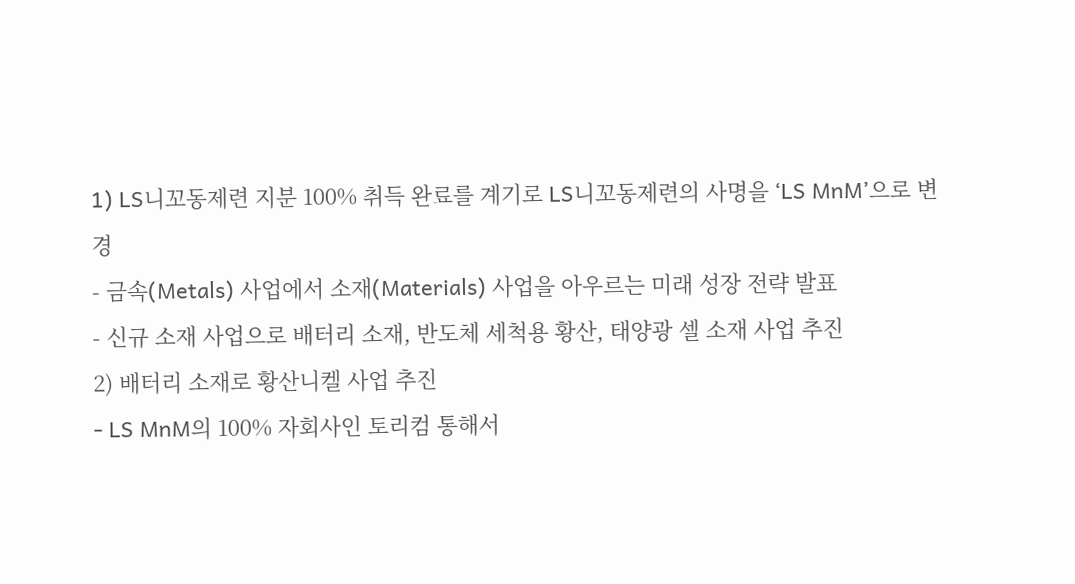1) LS니꼬동제련 지분 100% 취득 완료를 계기로 LS니꼬동제련의 사명을 ‘LS MnM’으로 변경
- 금속(Metals) 사업에서 소재(Materials) 사업을 아우르는 미래 성장 전략 발표
- 신규 소재 사업으로 배터리 소재, 반도체 세척용 황산, 태양광 셀 소재 사업 추진
2) 배터리 소재로 황산니켈 사업 추진
- LS MnM의 100% 자회사인 토리컴 통해서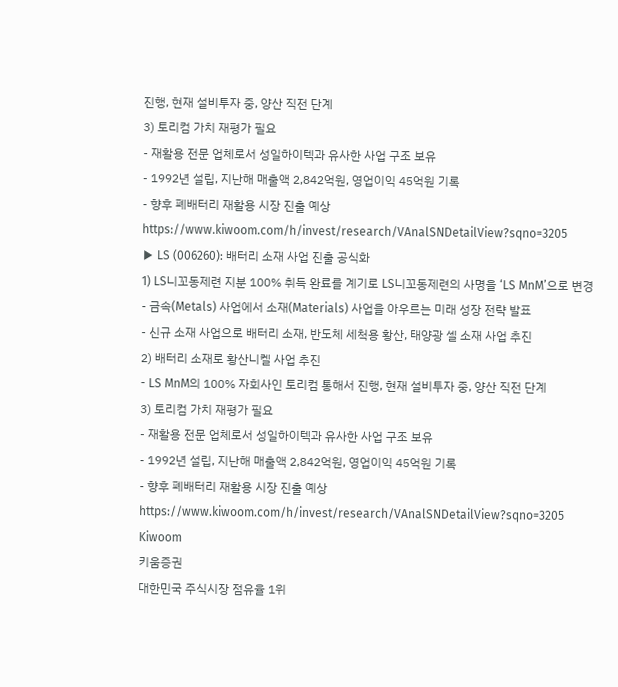진행, 현재 설비투자 중, 양산 직전 단계
3) 토리컴 가치 재평가 필요
- 재활용 전문 업체로서 성일하이텍과 유사한 사업 구조 보유
- 1992년 설립, 지난해 매출액 2,842억원, 영업이익 45억원 기록
- 향후 폐배터리 재활용 시장 진출 예상
https://www.kiwoom.com/h/invest/research/VAnalSNDetailView?sqno=3205
▶ LS (006260): 배터리 소재 사업 진출 공식화
1) LS니꼬동제련 지분 100% 취득 완료를 계기로 LS니꼬동제련의 사명을 ‘LS MnM’으로 변경
- 금속(Metals) 사업에서 소재(Materials) 사업을 아우르는 미래 성장 전략 발표
- 신규 소재 사업으로 배터리 소재, 반도체 세척용 황산, 태양광 셀 소재 사업 추진
2) 배터리 소재로 황산니켈 사업 추진
- LS MnM의 100% 자회사인 토리컴 통해서 진행, 현재 설비투자 중, 양산 직전 단계
3) 토리컴 가치 재평가 필요
- 재활용 전문 업체로서 성일하이텍과 유사한 사업 구조 보유
- 1992년 설립, 지난해 매출액 2,842억원, 영업이익 45억원 기록
- 향후 폐배터리 재활용 시장 진출 예상
https://www.kiwoom.com/h/invest/research/VAnalSNDetailView?sqno=3205
Kiwoom
키움증권
대한민국 주식시장 점유율 1위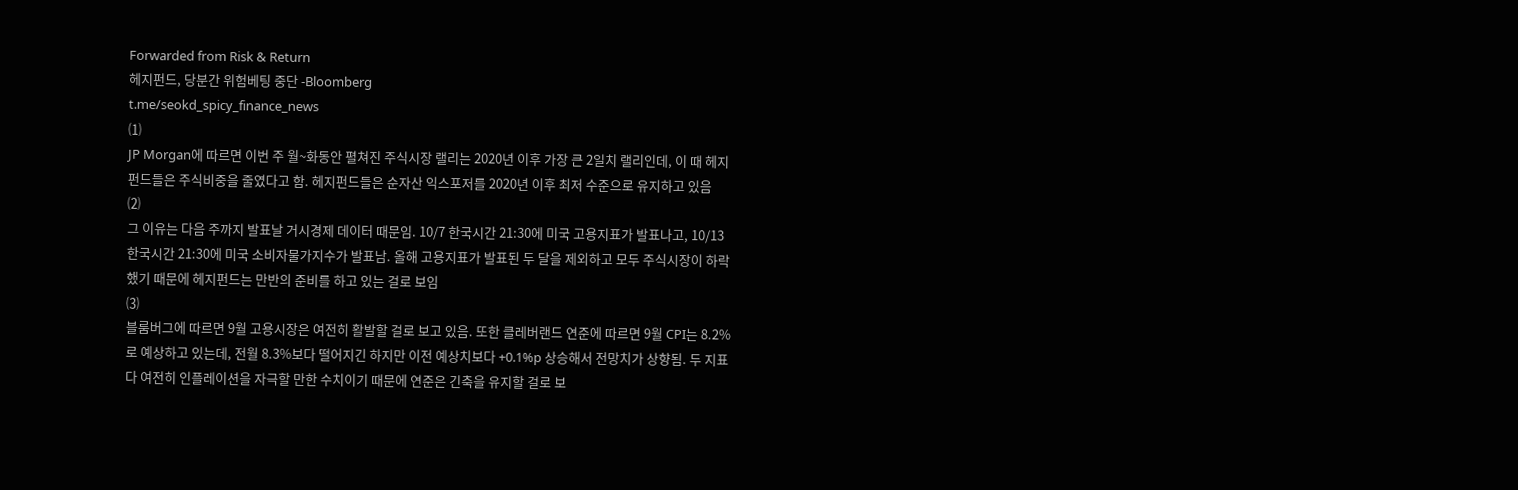Forwarded from Risk & Return
헤지펀드, 당분간 위험베팅 중단 -Bloomberg
t.me/seokd_spicy_finance_news
⑴
JP Morgan에 따르면 이번 주 월~화동안 펼쳐진 주식시장 랠리는 2020년 이후 가장 큰 2일치 랠리인데, 이 때 헤지펀드들은 주식비중을 줄였다고 함. 헤지펀드들은 순자산 익스포저를 2020년 이후 최저 수준으로 유지하고 있음
⑵
그 이유는 다음 주까지 발표날 거시경제 데이터 때문임. 10/7 한국시간 21:30에 미국 고용지표가 발표나고, 10/13 한국시간 21:30에 미국 소비자물가지수가 발표남. 올해 고용지표가 발표된 두 달을 제외하고 모두 주식시장이 하락했기 때문에 헤지펀드는 만반의 준비를 하고 있는 걸로 보임
⑶
블룸버그에 따르면 9월 고용시장은 여전히 활발할 걸로 보고 있음. 또한 클레버랜드 연준에 따르면 9월 CPI는 8.2%로 예상하고 있는데, 전월 8.3%보다 떨어지긴 하지만 이전 예상치보다 +0.1%p 상승해서 전망치가 상향됨. 두 지표 다 여전히 인플레이션을 자극할 만한 수치이기 때문에 연준은 긴축을 유지할 걸로 보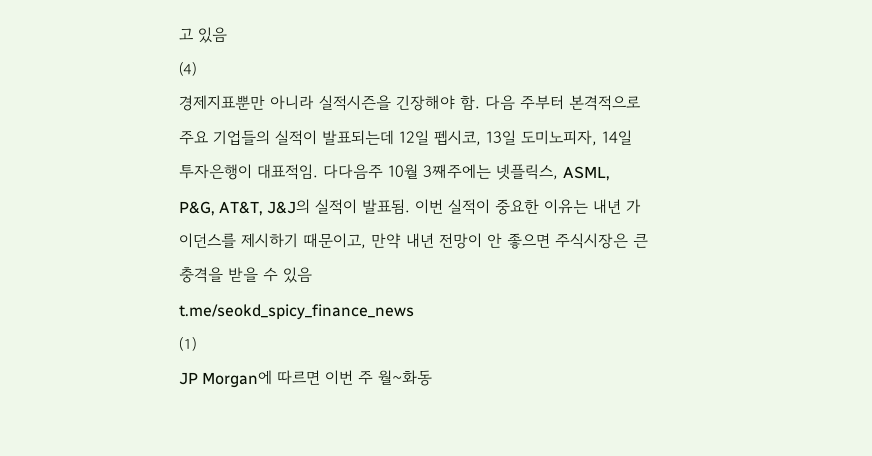고 있음
⑷
경제지표뿐만 아니라 실적시즌을 긴장해야 함. 다음 주부터 본격적으로 주요 기업들의 실적이 발표되는데 12일 펩시코, 13일 도미노피자, 14일 투자은행이 대표적임. 다다음주 10월 3째주에는 넷플릭스, ASML, P&G, AT&T, J&J의 실적이 발표됨. 이번 실적이 중요한 이유는 내년 가이던스를 제시하기 때문이고, 만약 내년 전망이 안 좋으면 주식시장은 큰 충격을 받을 수 있음
t.me/seokd_spicy_finance_news
⑴
JP Morgan에 따르면 이번 주 월~화동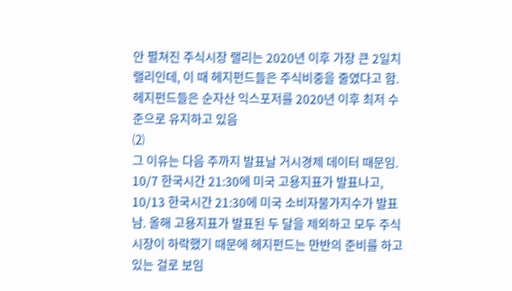안 펼쳐진 주식시장 랠리는 2020년 이후 가장 큰 2일치 랠리인데, 이 때 헤지펀드들은 주식비중을 줄였다고 함. 헤지펀드들은 순자산 익스포저를 2020년 이후 최저 수준으로 유지하고 있음
⑵
그 이유는 다음 주까지 발표날 거시경제 데이터 때문임. 10/7 한국시간 21:30에 미국 고용지표가 발표나고, 10/13 한국시간 21:30에 미국 소비자물가지수가 발표남. 올해 고용지표가 발표된 두 달을 제외하고 모두 주식시장이 하락했기 때문에 헤지펀드는 만반의 준비를 하고 있는 걸로 보임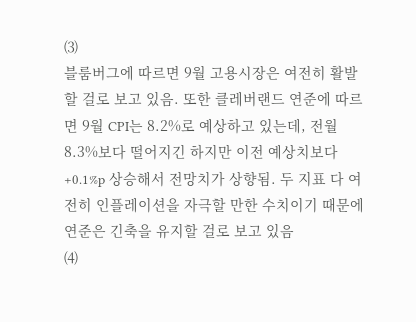⑶
블룸버그에 따르면 9월 고용시장은 여전히 활발할 걸로 보고 있음. 또한 클레버랜드 연준에 따르면 9월 CPI는 8.2%로 예상하고 있는데, 전월 8.3%보다 떨어지긴 하지만 이전 예상치보다 +0.1%p 상승해서 전망치가 상향됨. 두 지표 다 여전히 인플레이션을 자극할 만한 수치이기 때문에 연준은 긴축을 유지할 걸로 보고 있음
⑷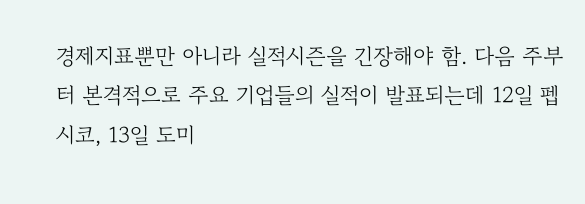경제지표뿐만 아니라 실적시즌을 긴장해야 함. 다음 주부터 본격적으로 주요 기업들의 실적이 발표되는데 12일 펩시코, 13일 도미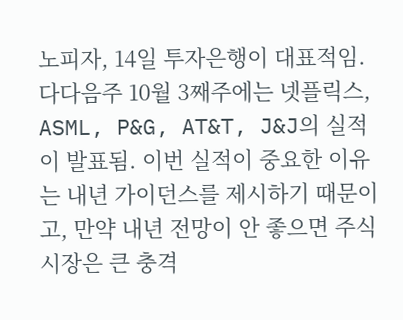노피자, 14일 투자은행이 대표적임. 다다음주 10월 3째주에는 넷플릭스, ASML, P&G, AT&T, J&J의 실적이 발표됨. 이번 실적이 중요한 이유는 내년 가이던스를 제시하기 때문이고, 만약 내년 전망이 안 좋으면 주식시장은 큰 충격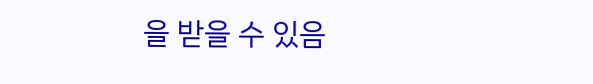을 받을 수 있음